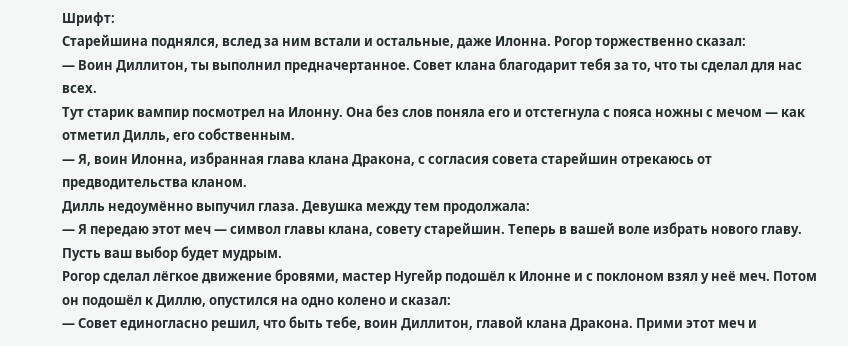Шрифт:
Старейшина поднялся, вслед за ним встали и остальные, даже Илонна. Рогор торжественно сказал:
— Воин Диллитон, ты выполнил предначертанное. Совет клана благодарит тебя за то, что ты сделал для нас всех.
Тут старик вампир посмотрел на Илонну. Она без слов поняла его и отстегнула с пояса ножны с мечом — как отметил Дилль, его собственным.
— Я, воин Илонна, избранная глава клана Дракона, с согласия совета старейшин отрекаюсь от предводительства кланом.
Дилль недоумённо выпучил глаза. Девушка между тем продолжала:
— Я передаю этот меч — символ главы клана, совету старейшин. Теперь в вашей воле избрать нового главу. Пусть ваш выбор будет мудрым.
Рогор сделал лёгкое движение бровями, мастер Нугейр подошёл к Илонне и с поклоном взял у неё меч. Потом он подошёл к Диллю, опустился на одно колено и сказал:
— Совет единогласно решил, что быть тебе, воин Диллитон, главой клана Дракона. Прими этот меч и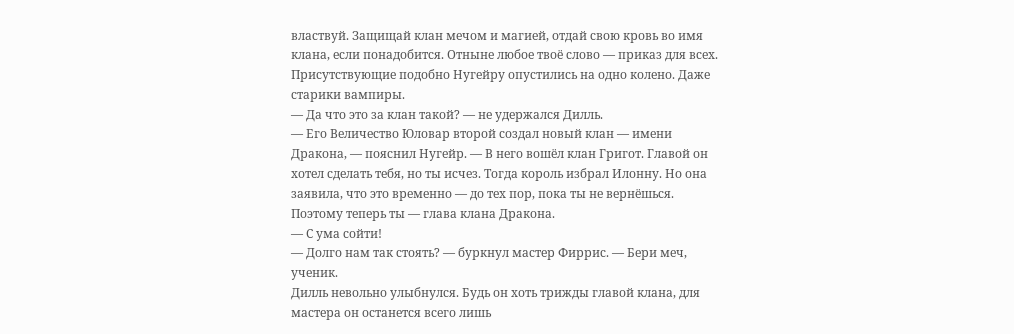властвуй. Защищай клан мечом и магией, отдай свою кровь во имя клана, если понадобится. Отныне любое твоё слово — приказ для всех.
Присутствующие подобно Нугейру опустились на одно колено. Даже старики вампиры.
— Да что это за клан такой? — не удержался Дилль.
— Его Величество Юловар второй создал новый клан — имени Дракона, — пояснил Нугейр. — В него вошёл клан Григот. Главой он хотел сделать тебя, но ты исчез. Тогда король избрал Илонну. Но она заявила, что это временно — до тех пор, пока ты не вернёшься. Поэтому теперь ты — глава клана Дракона.
— С ума сойти!
— Долго нам так стоять? — буркнул мастер Фиррис. — Бери меч, ученик.
Дилль невольно улыбнулся. Будь он хоть трижды главой клана, для мастера он останется всего лишь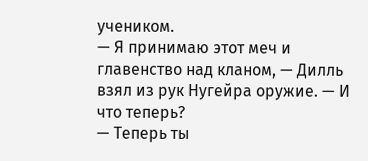учеником.
— Я принимаю этот меч и главенство над кланом, — Дилль взял из рук Нугейра оружие. — И что теперь?
— Теперь ты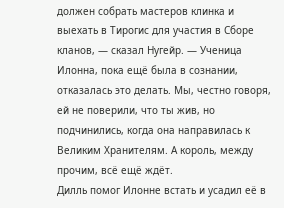должен собрать мастеров клинка и выехать в Тирогис для участия в Сборе кланов, — сказал Нугейр. — Ученица Илонна, пока ещё была в сознании, отказалась это делать. Мы, честно говоря, ей не поверили, что ты жив, но подчинились, когда она направилась к Великим Хранителям. А король, между прочим, всё ещё ждёт.
Дилль помог Илонне встать и усадил её в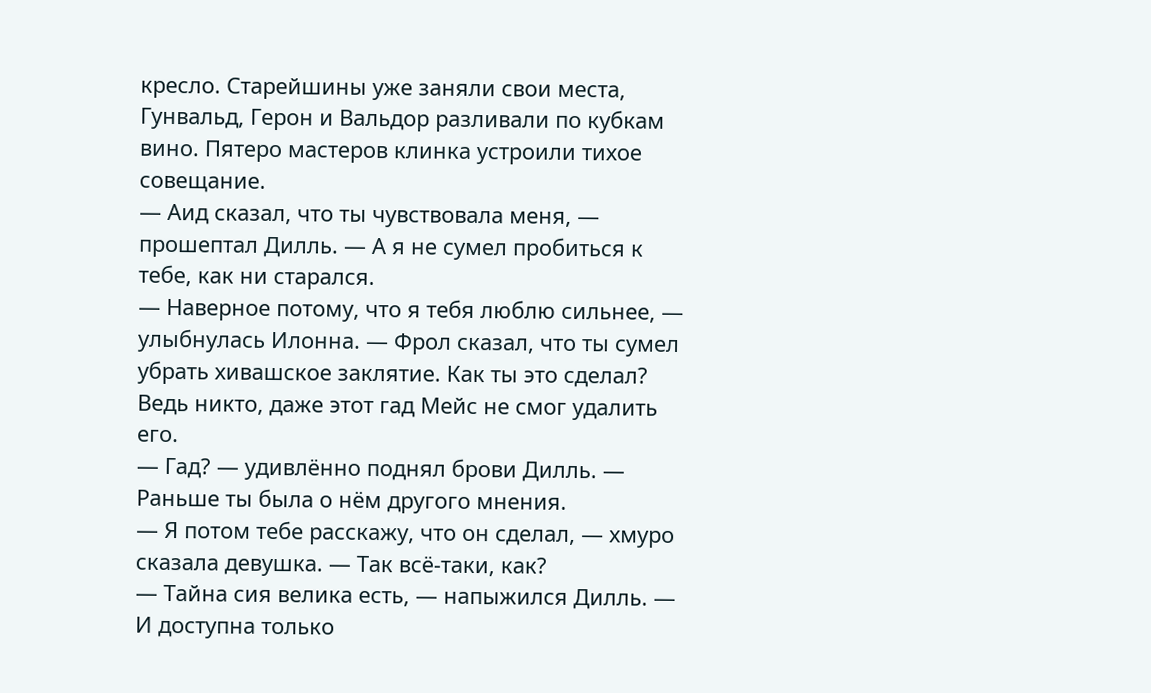кресло. Старейшины уже заняли свои места, Гунвальд, Герон и Вальдор разливали по кубкам вино. Пятеро мастеров клинка устроили тихое совещание.
— Аид сказал, что ты чувствовала меня, — прошептал Дилль. — А я не сумел пробиться к тебе, как ни старался.
— Наверное потому, что я тебя люблю сильнее, — улыбнулась Илонна. — Фрол сказал, что ты сумел убрать хивашское заклятие. Как ты это сделал? Ведь никто, даже этот гад Мейс не смог удалить его.
— Гад? — удивлённо поднял брови Дилль. — Раньше ты была о нём другого мнения.
— Я потом тебе расскажу, что он сделал, — хмуро сказала девушка. — Так всё-таки, как?
— Тайна сия велика есть, — напыжился Дилль. — И доступна только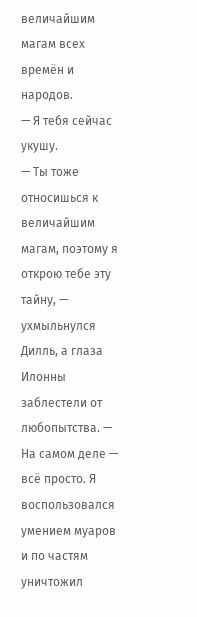величайшим магам всех времён и народов.
— Я тебя сейчас укушу.
— Ты тоже относишься к величайшим магам, поэтому я открою тебе эту тайну, — ухмыльнулся Дилль, а глаза Илонны заблестели от любопытства. — На самом деле — всё просто. Я воспользовался умением муаров и по частям уничтожил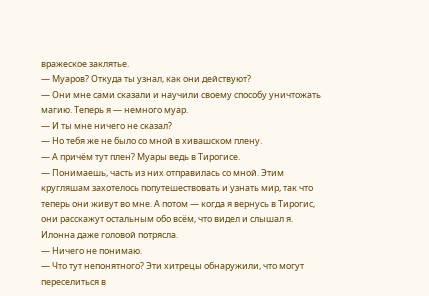вражеское заклятье.
— Муаров? Откуда ты узнал, как они действуют?
— Они мне сами сказали и научили своему способу уничтожать магию. Теперь я — немного муар.
— И ты мне ничего не сказал?
— Но тебя же не было со мной в хивашском плену.
— А причём тут плен? Муары ведь в Тирогисе.
— Понимаешь, часть из них отправилась со мной. Этим кругляшам захотелось попутешествовать и узнать мир, так что теперь они живут во мне. А потом — когда я вернусь в Тирогис, они расскажут остальным обо всём, что видел и слышал я.
Илонна даже головой потрясла.
— Ничего не понимаю.
— Что тут непонятного? Эти хитрецы обнаружили, что могут переселиться в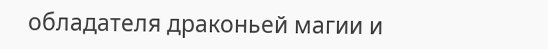обладателя драконьей магии и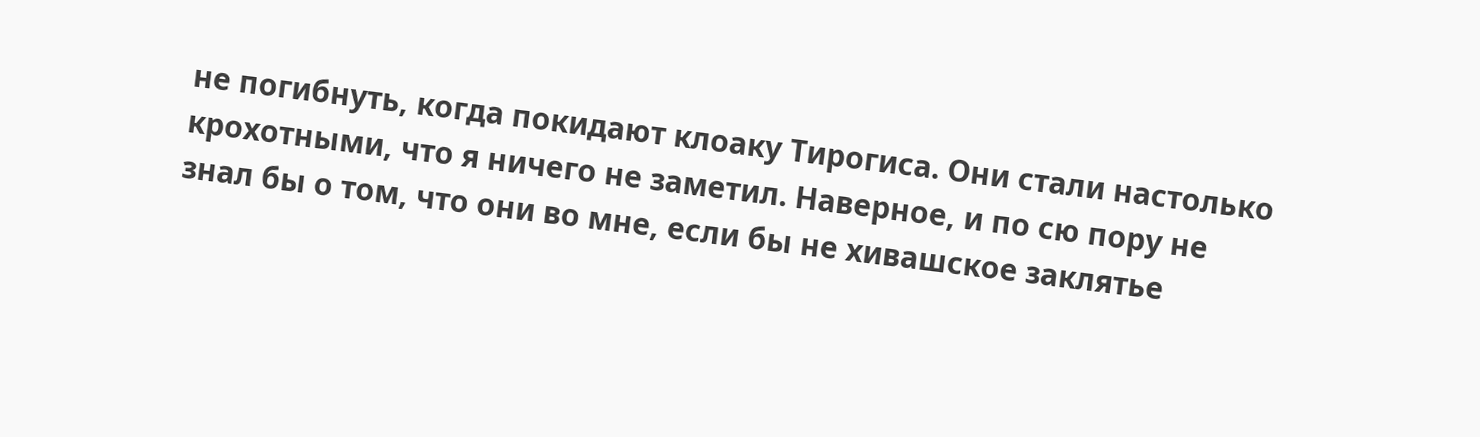не погибнуть, когда покидают клоаку Тирогиса. Они стали настолько крохотными, что я ничего не заметил. Наверное, и по сю пору не знал бы о том, что они во мне, если бы не хивашское заклятье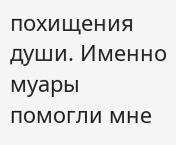похищения души. Именно муары помогли мне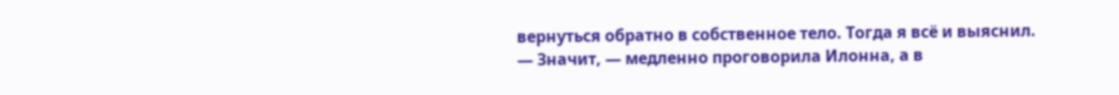вернуться обратно в собственное тело. Тогда я всё и выяснил.
— Значит, — медленно проговорила Илонна, а в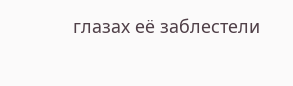глазах её заблестели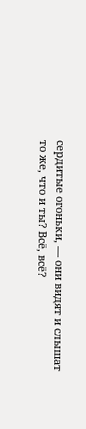сердитые огоньки, — они видят и слышат то же, что и ты? Всё, всё?